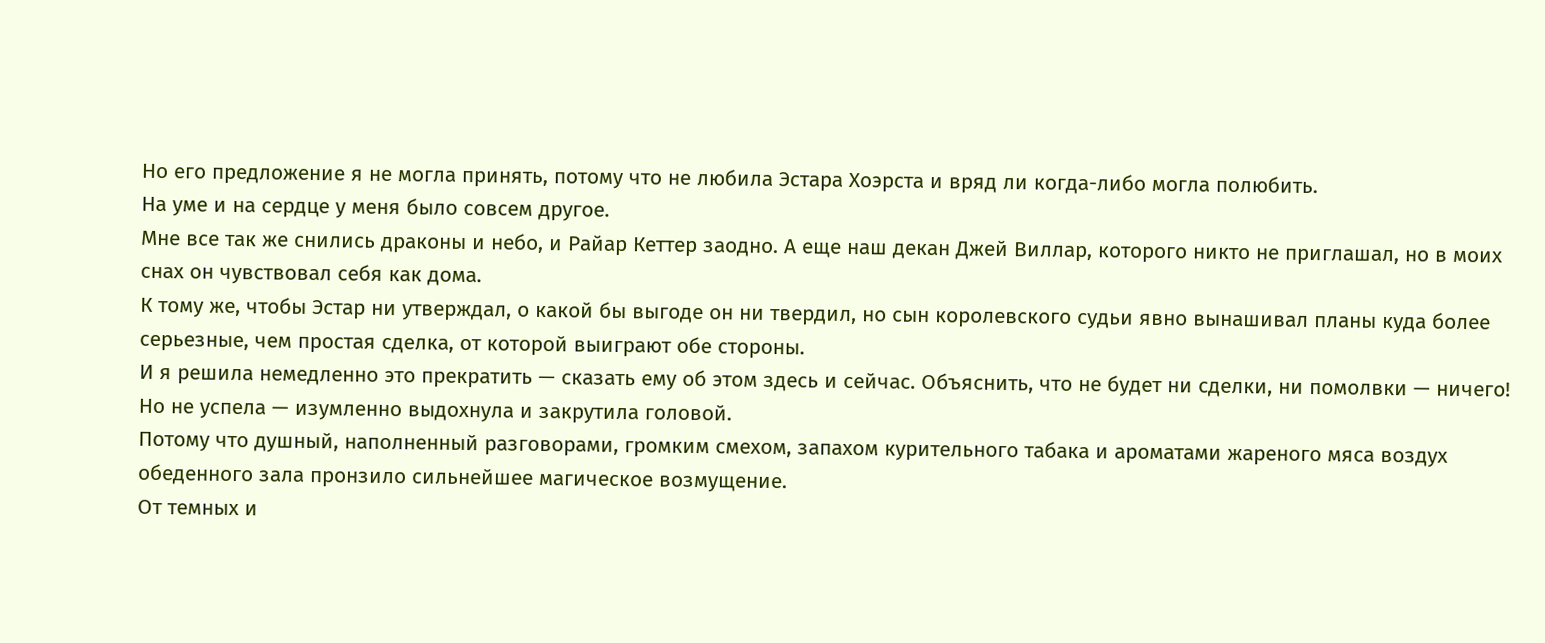Но его предложение я не могла принять, потому что не любила Эстара Хоэрста и вряд ли когда-либо могла полюбить.
На уме и на сердце у меня было совсем другое.
Мне все так же снились драконы и небо, и Райар Кеттер заодно. А еще наш декан Джей Виллар, которого никто не приглашал, но в моих снах он чувствовал себя как дома.
К тому же, чтобы Эстар ни утверждал, о какой бы выгоде он ни твердил, но сын королевского судьи явно вынашивал планы куда более серьезные, чем простая сделка, от которой выиграют обе стороны.
И я решила немедленно это прекратить — сказать ему об этом здесь и сейчас. Объяснить, что не будет ни сделки, ни помолвки — ничего!
Но не успела — изумленно выдохнула и закрутила головой.
Потому что душный, наполненный разговорами, громким смехом, запахом курительного табака и ароматами жареного мяса воздух обеденного зала пронзило сильнейшее магическое возмущение.
От темных и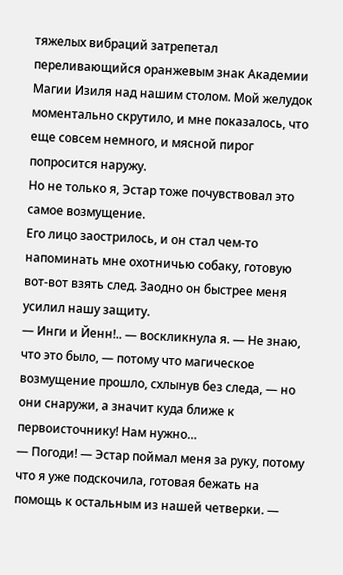тяжелых вибраций затрепетал переливающийся оранжевым знак Академии Магии Изиля над нашим столом. Мой желудок моментально скрутило, и мне показалось, что еще совсем немного, и мясной пирог попросится наружу.
Но не только я, Эстар тоже почувствовал это самое возмущение.
Его лицо заострилось, и он стал чем-то напоминать мне охотничью собаку, готовую вот-вот взять след. Заодно он быстрее меня усилил нашу защиту.
— Инги и Йенн!.. — воскликнула я. — Не знаю, что это было, — потому что магическое возмущение прошло, схлынув без следа, — но они снаружи, а значит куда ближе к первоисточнику! Нам нужно…
— Погоди! — Эстар поймал меня за руку, потому что я уже подскочила, готовая бежать на помощь к остальным из нашей четверки. —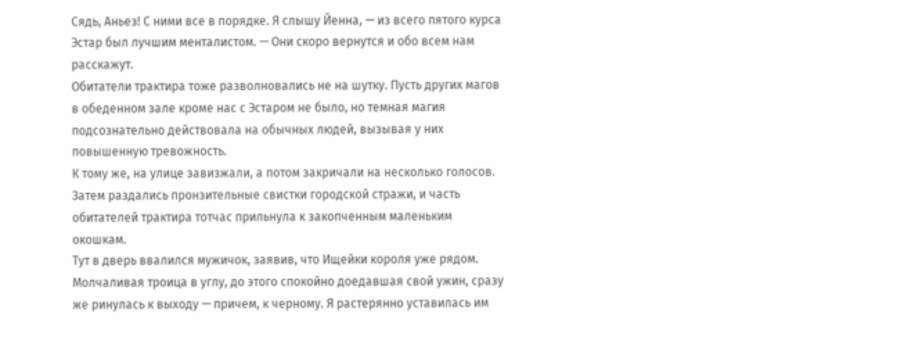Сядь, Аньез! С ними все в порядке. Я слышу Йенна, — из всего пятого курса Эстар был лучшим менталистом. — Они скоро вернутся и обо всем нам расскажут.
Обитатели трактира тоже разволновались не на шутку. Пусть других магов в обеденном зале кроме нас с Эстаром не было, но темная магия подсознательно действовала на обычных людей, вызывая у них повышенную тревожность.
К тому же, на улице завизжали, а потом закричали на несколько голосов. Затем раздались пронзительные свистки городской стражи, и часть обитателей трактира тотчас прильнула к закопченным маленьким окошкам.
Тут в дверь ввалился мужичок, заявив, что Ищейки короля уже рядом.
Молчаливая троица в углу, до этого спокойно доедавшая свой ужин, сразу же ринулась к выходу — причем, к черному. Я растерянно уставилась им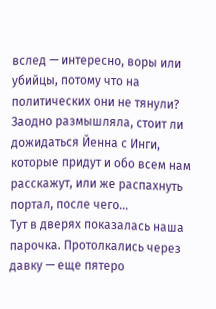вслед — интересно, воры или убийцы, потому что на политических они не тянули? Заодно размышляла, стоит ли дожидаться Йенна с Инги, которые придут и обо всем нам расскажут, или же распахнуть портал, после чего…
Тут в дверях показалась наша парочка. Протолкались через давку — еще пятеро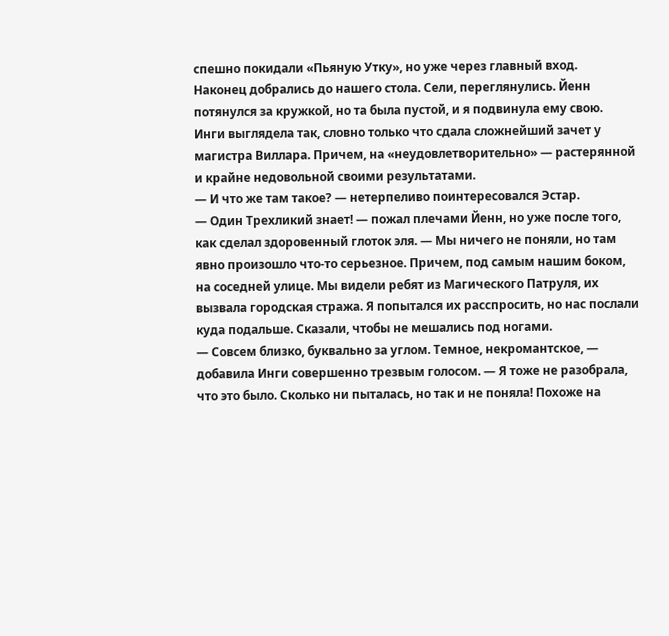спешно покидали «Пьяную Утку», но уже через главный вход.
Наконец добрались до нашего стола. Сели, переглянулись. Йенн потянулся за кружкой, но та была пустой, и я подвинула ему свою.
Инги выглядела так, словно только что сдала сложнейший зачет у магистра Виллара. Причем, на «неудовлетворительно» — растерянной и крайне недовольной своими результатами.
— И что же там такое? — нетерпеливо поинтересовался Эстар.
— Один Трехликий знает! — пожал плечами Йенн, но уже после того, как сделал здоровенный глоток эля. — Мы ничего не поняли, но там явно произошло что-то серьезное. Причем, под самым нашим боком, на соседней улице. Мы видели ребят из Магического Патруля, их вызвала городская стража. Я попытался их расспросить, но нас послали куда подальше. Сказали, чтобы не мешались под ногами.
— Совсем близко, буквально за углом. Темное, некромантское, — добавила Инги совершенно трезвым голосом. — Я тоже не разобрала, что это было. Сколько ни пыталась, но так и не поняла! Похоже на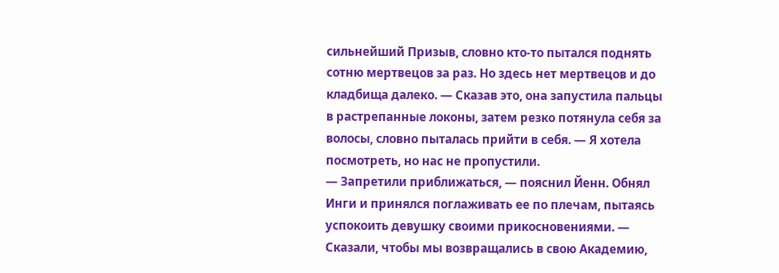сильнейший Призыв, словно кто-то пытался поднять сотню мертвецов за раз. Но здесь нет мертвецов и до кладбища далеко. — Сказав это, она запустила пальцы в растрепанные локоны, затем резко потянула себя за волосы, словно пыталась прийти в себя. — Я хотела посмотреть, но нас не пропустили.
— Запретили приближаться, — пояснил Йенн. Обнял Инги и принялся поглаживать ее по плечам, пытаясь успокоить девушку своими прикосновениями. — Сказали, чтобы мы возвращались в свою Академию,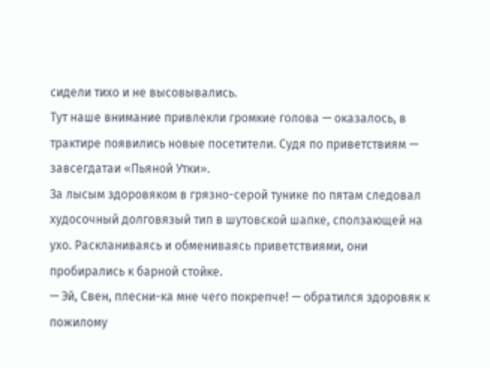сидели тихо и не высовывались.
Тут наше внимание привлекли громкие голова — оказалось, в трактире появились новые посетители. Судя по приветствиям — завсегдатаи «Пьяной Утки».
За лысым здоровяком в грязно-серой тунике по пятам следовал худосочный долговязый тип в шутовской шапке, сползающей на ухо. Раскланиваясь и обмениваясь приветствиями, они пробирались к барной стойке.
— Эй, Свен, плесни-ка мне чего покрепче! — обратился здоровяк к пожилому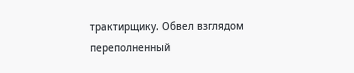трактирщику. Обвел взглядом переполненный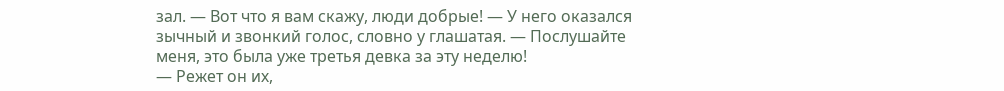зал. — Вот что я вам скажу, люди добрые! — У него оказался зычный и звонкий голос, словно у глашатая. — Послушайте меня, это была уже третья девка за эту неделю!
— Режет он их,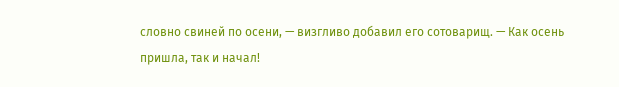словно свиней по осени, — визгливо добавил его сотоварищ. — Как осень пришла, так и начал!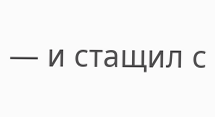— и стащил с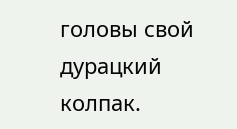головы свой дурацкий колпак.